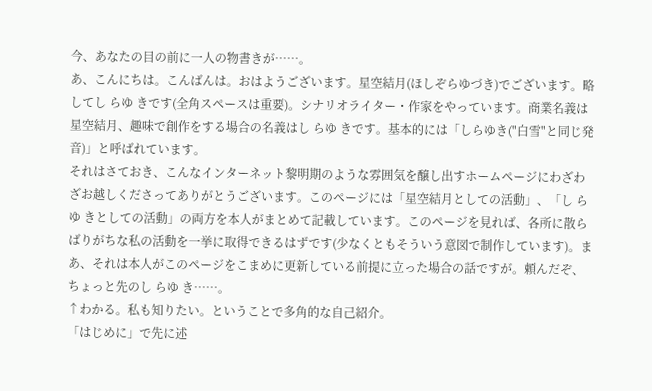今、あなたの目の前に一人の物書きが……。
あ、こんにちは。こんばんは。おはようございます。星空結月(ほしぞらゆづき)でございます。略してし らゆ きです(全角スペースは重要)。シナリオライター・作家をやっています。商業名義は星空結月、趣味で創作をする場合の名義はし らゆ きです。基本的には「しらゆき("白雪"と同じ発音)」と呼ばれています。
それはさておき、こんなインターネット黎明期のような雰囲気を醸し出すホームページにわざわざお越しくださってありがとうございます。このページには「星空結月としての活動」、「し らゆ きとしての活動」の両方を本人がまとめて記載しています。このページを見れば、各所に散らばりがちな私の活動を一挙に取得できるはずです(少なくともそういう意図で制作しています)。まあ、それは本人がこのページをこまめに更新している前提に立った場合の話ですが。頼んだぞ、ちょっと先のし らゆ き……。
↑わかる。私も知りたい。ということで多角的な自己紹介。
「はじめに」で先に述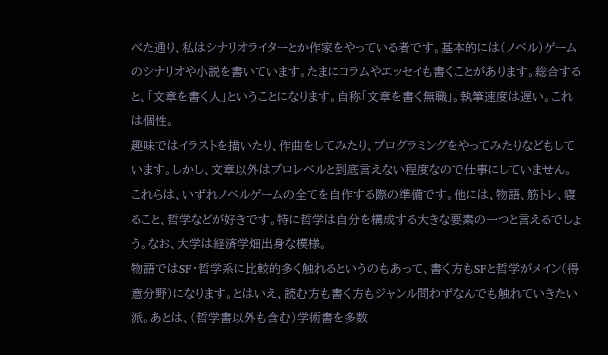べた通り、私はシナリオライターとか作家をやっている者です。基本的には(ノベル)ゲームのシナリオや小説を書いています。たまにコラムやエッセイも書くことがあります。総合すると、「文章を書く人」ということになります。自称「文章を書く無職」。執筆速度は遅い。これは個性。
趣味ではイラストを描いたり、作曲をしてみたり、プログラミングをやってみたりなどもしています。しかし、文章以外はプロレベルと到底言えない程度なので仕事にしていません。これらは、いずれノベルゲームの全てを自作する際の準備です。他には、物語、筋トレ、寝ること、哲学などが好きです。特に哲学は自分を構成する大きな要素の一つと言えるでしょう。なお、大学は経済学畑出身な模様。
物語ではSF・哲学系に比較的多く触れるというのもあって、書く方もSFと哲学がメイン(得意分野)になります。とはいえ、読む方も書く方もジャンル問わずなんでも触れていきたい派。あとは、(哲学書以外も含む)学術書を多数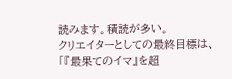読みます。積読が多い。
クリエイターとしての最終目標は、「『最果てのイマ』を超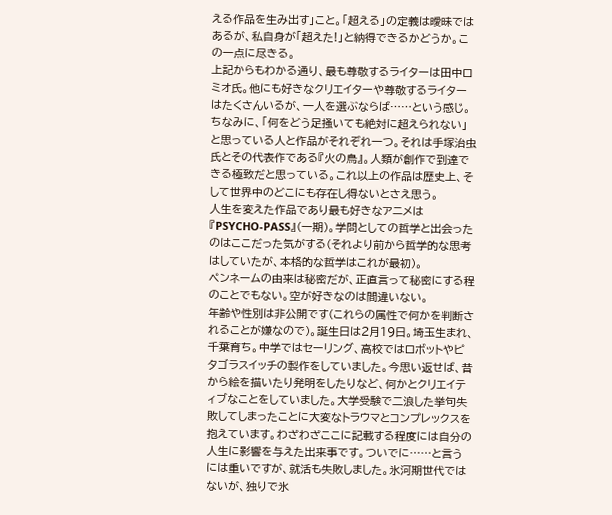える作品を生み出す」こと。「超える」の定義は曖昧ではあるが、私自身が「超えた!」と納得できるかどうか。この一点に尽きる。
上記からもわかる通り、最も尊敬するライターは田中ロミオ氏。他にも好きなクリエイターや尊敬するライターはたくさんいるが、一人を選ぶならば……という感じ。ちなみに、「何をどう足掻いても絶対に超えられない」と思っている人と作品がそれぞれ一つ。それは手塚治虫氏とその代表作である『火の鳥』。人類が創作で到達できる極致だと思っている。これ以上の作品は歴史上、そして世界中のどこにも存在し得ないとさえ思う。
人生を変えた作品であり最も好きなアニメは『PSYCHO-PASS』(一期)。学問としての哲学と出会ったのはここだった気がする(それより前から哲学的な思考はしていたが、本格的な哲学はこれが最初)。
ペンネームの由来は秘密だが、正直言って秘密にする程のことでもない。空が好きなのは間違いない。
年齢や性別は非公開です(これらの属性で何かを判断されることが嫌なので)。誕生日は2月19日。埼玉生まれ、千葉育ち。中学ではセーリング、高校ではロボットやピタゴラスイッチの製作をしていました。今思い返せば、昔から絵を描いたり発明をしたりなど、何かとクリエイティブなことをしていました。大学受験で二浪した挙句失敗してしまったことに大変なトラウマとコンプレックスを抱えています。わざわざここに記載する程度には自分の人生に影響を与えた出来事です。ついでに……と言うには重いですが、就活も失敗しました。氷河期世代ではないが、独りで氷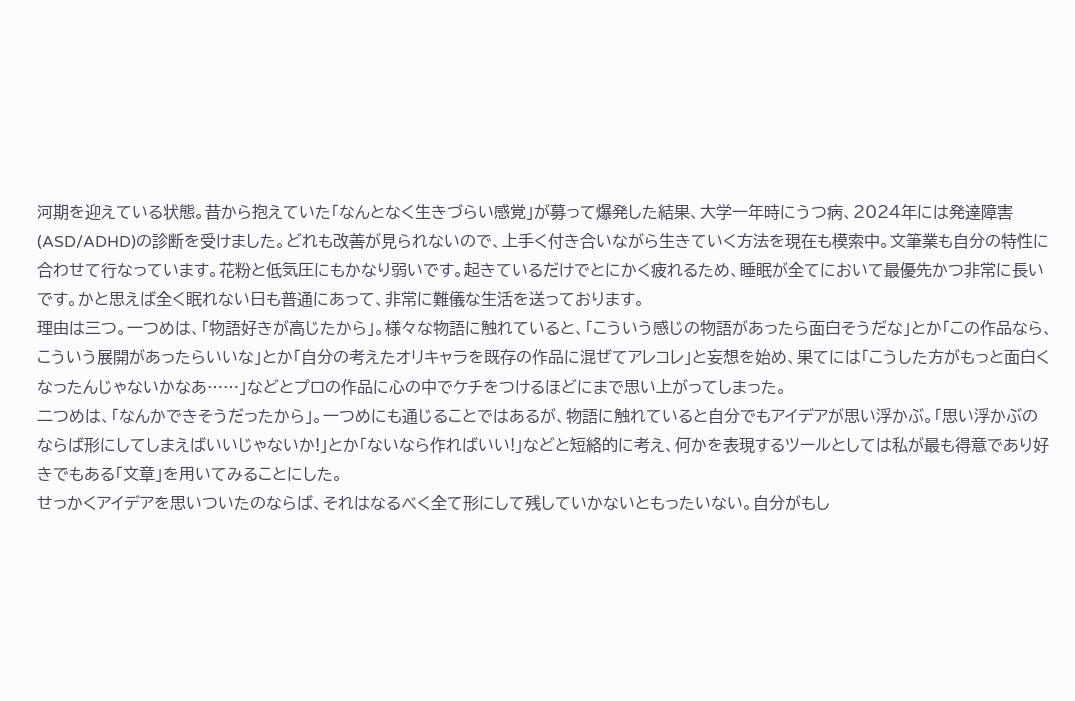河期を迎えている状態。昔から抱えていた「なんとなく生きづらい感覚」が募って爆発した結果、大学一年時にうつ病、2024年には発達障害(ASD/ADHD)の診断を受けました。どれも改善が見られないので、上手く付き合いながら生きていく方法を現在も模索中。文筆業も自分の特性に合わせて行なっています。花粉と低気圧にもかなり弱いです。起きているだけでとにかく疲れるため、睡眠が全てにおいて最優先かつ非常に長いです。かと思えば全く眠れない日も普通にあって、非常に難儀な生活を送っております。
理由は三つ。一つめは、「物語好きが高じたから」。様々な物語に触れていると、「こういう感じの物語があったら面白そうだな」とか「この作品なら、こういう展開があったらいいな」とか「自分の考えたオリキャラを既存の作品に混ぜてアレコレ」と妄想を始め、果てには「こうした方がもっと面白くなったんじゃないかなあ……」などとプロの作品に心の中でケチをつけるほどにまで思い上がってしまった。
二つめは、「なんかできそうだったから」。一つめにも通じることではあるが、物語に触れていると自分でもアイデアが思い浮かぶ。「思い浮かぶのならば形にしてしまえばいいじゃないか!」とか「ないなら作ればいい!」などと短絡的に考え、何かを表現するツールとしては私が最も得意であり好きでもある「文章」を用いてみることにした。
せっかくアイデアを思いついたのならば、それはなるべく全て形にして残していかないともったいない。自分がもし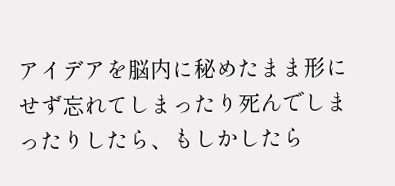アイデアを脳内に秘めたまま形にせず忘れてしまったり死んでしまったりしたら、もしかしたら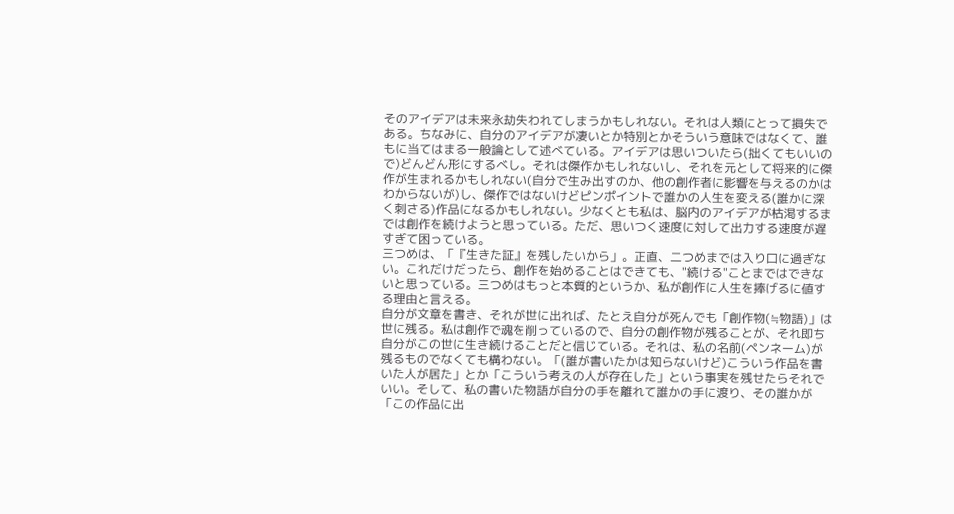そのアイデアは未来永劫失われてしまうかもしれない。それは人類にとって損失である。ちなみに、自分のアイデアが凄いとか特別とかそういう意味ではなくて、誰もに当てはまる一般論として述べている。アイデアは思いついたら(拙くてもいいので)どんどん形にするべし。それは傑作かもしれないし、それを元として将来的に傑作が生まれるかもしれない(自分で生み出すのか、他の創作者に影響を与えるのかはわからないが)し、傑作ではないけどピンポイントで誰かの人生を変える(誰かに深く刺さる)作品になるかもしれない。少なくとも私は、脳内のアイデアが枯渇するまでは創作を続けようと思っている。ただ、思いつく速度に対して出力する速度が遅すぎて困っている。
三つめは、「『生きた証』を残したいから」。正直、二つめまでは入り口に過ぎない。これだけだったら、創作を始めることはできても、"続ける"ことまではできないと思っている。三つめはもっと本質的というか、私が創作に人生を捧げるに値する理由と言える。
自分が文章を書き、それが世に出れば、たとえ自分が死んでも「創作物(≒物語)」は世に残る。私は創作で魂を削っているので、自分の創作物が残ることが、それ即ち自分がこの世に生き続けることだと信じている。それは、私の名前(ペンネーム)が残るものでなくても構わない。「(誰が書いたかは知らないけど)こういう作品を書いた人が居た」とか「こういう考えの人が存在した」という事実を残せたらそれでいい。そして、私の書いた物語が自分の手を離れて誰かの手に渡り、その誰かが「この作品に出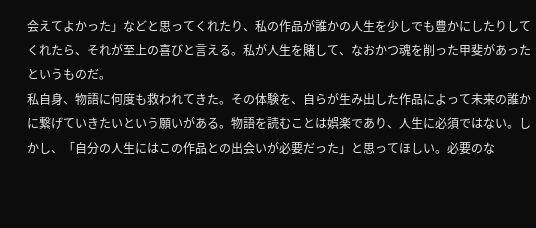会えてよかった」などと思ってくれたり、私の作品が誰かの人生を少しでも豊かにしたりしてくれたら、それが至上の喜びと言える。私が人生を賭して、なおかつ魂を削った甲斐があったというものだ。
私自身、物語に何度も救われてきた。その体験を、自らが生み出した作品によって未来の誰かに繋げていきたいという願いがある。物語を読むことは娯楽であり、人生に必須ではない。しかし、「自分の人生にはこの作品との出会いが必要だった」と思ってほしい。必要のな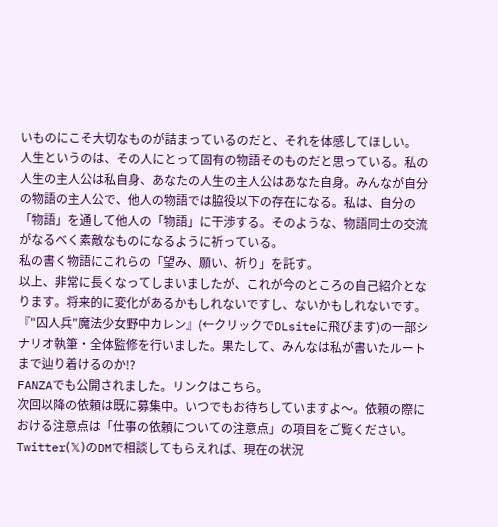いものにこそ大切なものが詰まっているのだと、それを体感してほしい。
人生というのは、その人にとって固有の物語そのものだと思っている。私の人生の主人公は私自身、あなたの人生の主人公はあなた自身。みんなが自分の物語の主人公で、他人の物語では脇役以下の存在になる。私は、自分の「物語」を通して他人の「物語」に干渉する。そのような、物語同士の交流がなるべく素敵なものになるように祈っている。
私の書く物語にこれらの「望み、願い、祈り」を託す。
以上、非常に長くなってしまいましたが、これが今のところの自己紹介となります。将来的に変化があるかもしれないですし、ないかもしれないです。
『"囚人兵"魔法少女野中カレン』(←クリックでDLsiteに飛びます)の一部シナリオ執筆・全体監修を行いました。果たして、みんなは私が書いたルートまで辿り着けるのか!?
FANZAでも公開されました。リンクはこちら。
次回以降の依頼は既に募集中。いつでもお待ちしていますよ〜。依頼の際における注意点は「仕事の依頼についての注意点」の項目をご覧ください。Twitter(𝕏)のDMで相談してもらえれば、現在の状況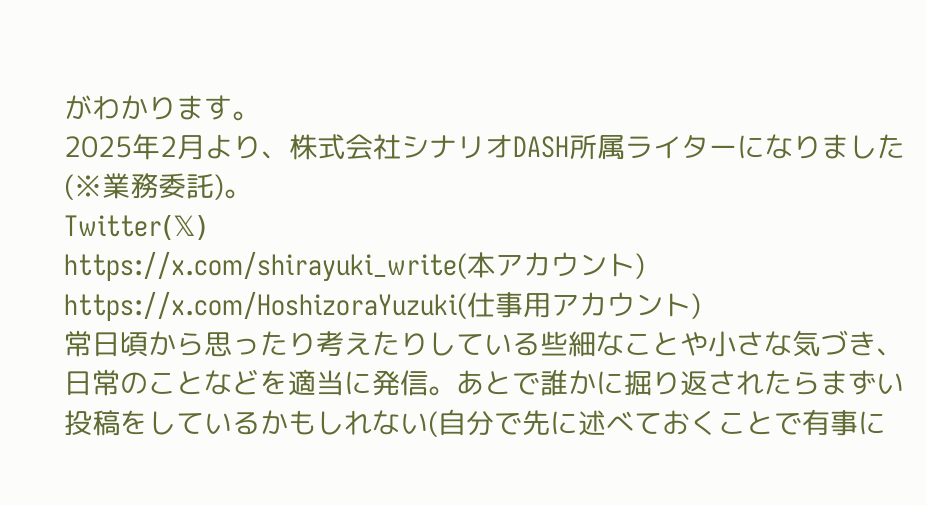がわかります。
2025年2月より、株式会社シナリオDASH所属ライターになりました(※業務委託)。
Twitter(𝕏)
https://x.com/shirayuki_write(本アカウント)
https://x.com/HoshizoraYuzuki(仕事用アカウント)
常日頃から思ったり考えたりしている些細なことや小さな気づき、日常のことなどを適当に発信。あとで誰かに掘り返されたらまずい投稿をしているかもしれない(自分で先に述べておくことで有事に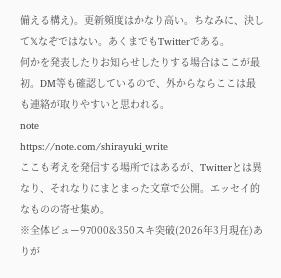備える構え)。更新頻度はかなり高い。ちなみに、決して𝕏なぞではない。あくまでもTwitterである。
何かを発表したりお知らせしたりする場合はここが最初。DM等も確認しているので、外からならここは最も連絡が取りやすいと思われる。
note
https://note.com/shirayuki_write
ここも考えを発信する場所ではあるが、Twitterとは異なり、それなりにまとまった文章で公開。エッセイ的なものの寄せ集め。
※全体ビュー97000&350スキ突破(2026年3月現在)ありが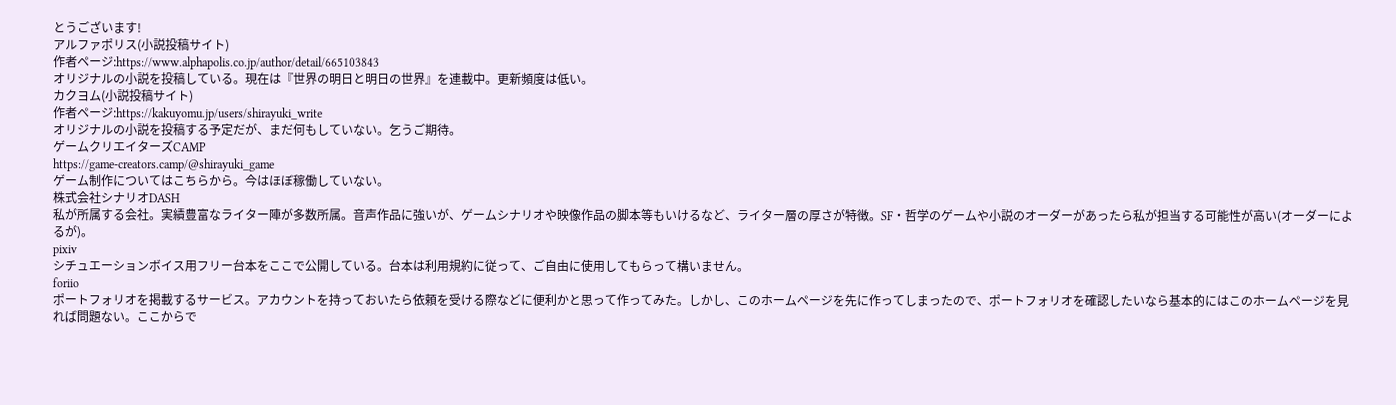とうございます!
アルファポリス(小説投稿サイト)
作者ページ:https://www.alphapolis.co.jp/author/detail/665103843
オリジナルの小説を投稿している。現在は『世界の明日と明日の世界』を連載中。更新頻度は低い。
カクヨム(小説投稿サイト)
作者ページ:https://kakuyomu.jp/users/shirayuki_write
オリジナルの小説を投稿する予定だが、まだ何もしていない。乞うご期待。
ゲームクリエイターズCAMP
https://game-creators.camp/@shirayuki_game
ゲーム制作についてはこちらから。今はほぼ稼働していない。
株式会社シナリオDASH
私が所属する会社。実績豊富なライター陣が多数所属。音声作品に強いが、ゲームシナリオや映像作品の脚本等もいけるなど、ライター層の厚さが特徴。SF・哲学のゲームや小説のオーダーがあったら私が担当する可能性が高い(オーダーによるが)。
pixiv
シチュエーションボイス用フリー台本をここで公開している。台本は利用規約に従って、ご自由に使用してもらって構いません。
foriio
ポートフォリオを掲載するサービス。アカウントを持っておいたら依頼を受ける際などに便利かと思って作ってみた。しかし、このホームページを先に作ってしまったので、ポートフォリオを確認したいなら基本的にはこのホームページを見れば問題ない。ここからで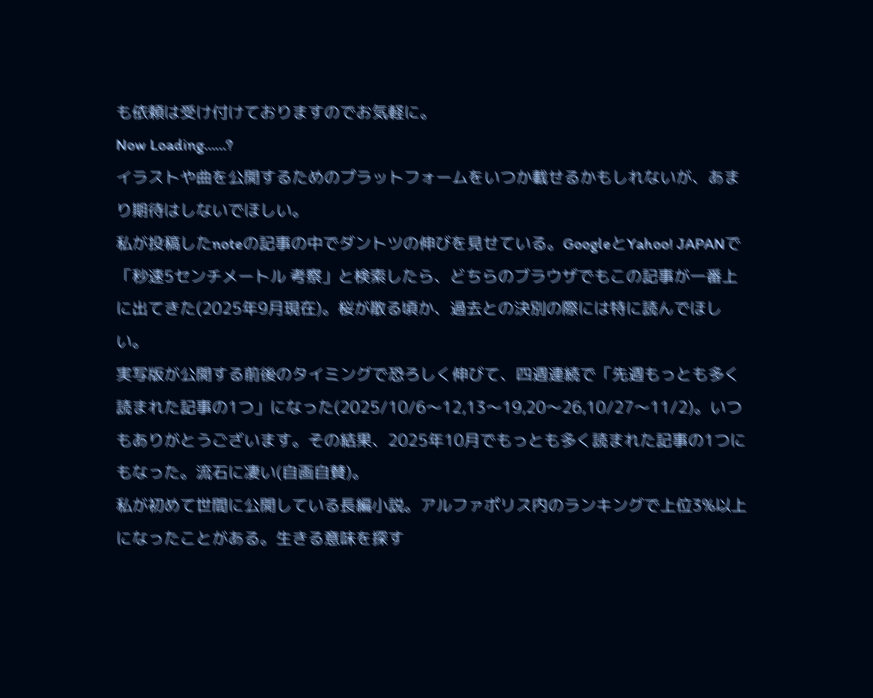も依頼は受け付けておりますのでお気軽に。
Now Loading……?
イラストや曲を公開するためのプラットフォームをいつか載せるかもしれないが、あまり期待はしないでほしい。
私が投稿したnoteの記事の中でダントツの伸びを見せている。GoogleとYahoo! JAPANで「秒速5センチメートル 考察」と検索したら、どちらのブラウザでもこの記事が一番上に出てきた(2025年9月現在)。桜が散る頃か、過去との決別の際には特に読んでほしい。
実写版が公開する前後のタイミングで恐ろしく伸びて、四週連続で「先週もっとも多く読まれた記事の1つ」になった(2025/10/6〜12,13〜19,20〜26,10/27〜11/2)。いつもありがとうございます。その結果、2025年10月でもっとも多く読まれた記事の1つにもなった。流石に凄い(自画自賛)。
私が初めて世間に公開している長編小説。アルファポリス内のランキングで上位3%以上になったことがある。生きる意味を探す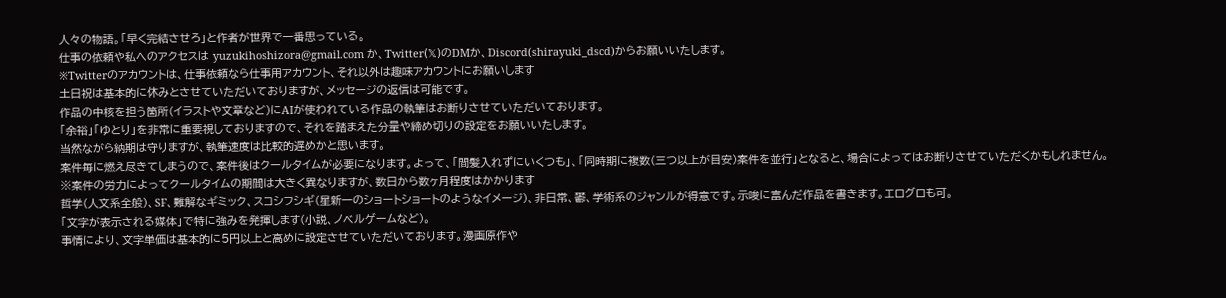人々の物語。「早く完結させろ」と作者が世界で一番思っている。
仕事の依頼や私へのアクセスは yuzukihoshizora@gmail.com か、Twitter(𝕏)のDMか、Discord(shirayuki_dscd)からお願いいたします。
※Twitterのアカウントは、仕事依頼なら仕事用アカウント、それ以外は趣味アカウントにお願いします
土日祝は基本的に休みとさせていただいておりますが、メッセージの返信は可能です。
作品の中核を担う箇所(イラストや文章など)にAIが使われている作品の執筆はお断りさせていただいております。
「余裕」「ゆとり」を非常に重要視しておりますので、それを踏まえた分量や締め切りの設定をお願いいたします。
当然ながら納期は守りますが、執筆速度は比較的遅めかと思います。
案件毎に燃え尽きてしまうので、案件後はクールタイムが必要になります。よって、「間髪入れずにいくつも」、「同時期に複数(三つ以上が目安)案件を並行」となると、場合によってはお断りさせていただくかもしれません。
※案件の労力によってクールタイムの期間は大きく異なりますが、数日から数ヶ月程度はかかります
哲学(人文系全般)、SF、難解なギミック、スコシフシギ(星新一のショートショートのようなイメージ)、非日常、鬱、学術系のジャンルが得意です。示唆に富んだ作品を書きます。エログロも可。
「文字が表示される媒体」で特に強みを発揮します(小説、ノベルゲームなど)。
事情により、文字単価は基本的に5円以上と高めに設定させていただいております。漫画原作や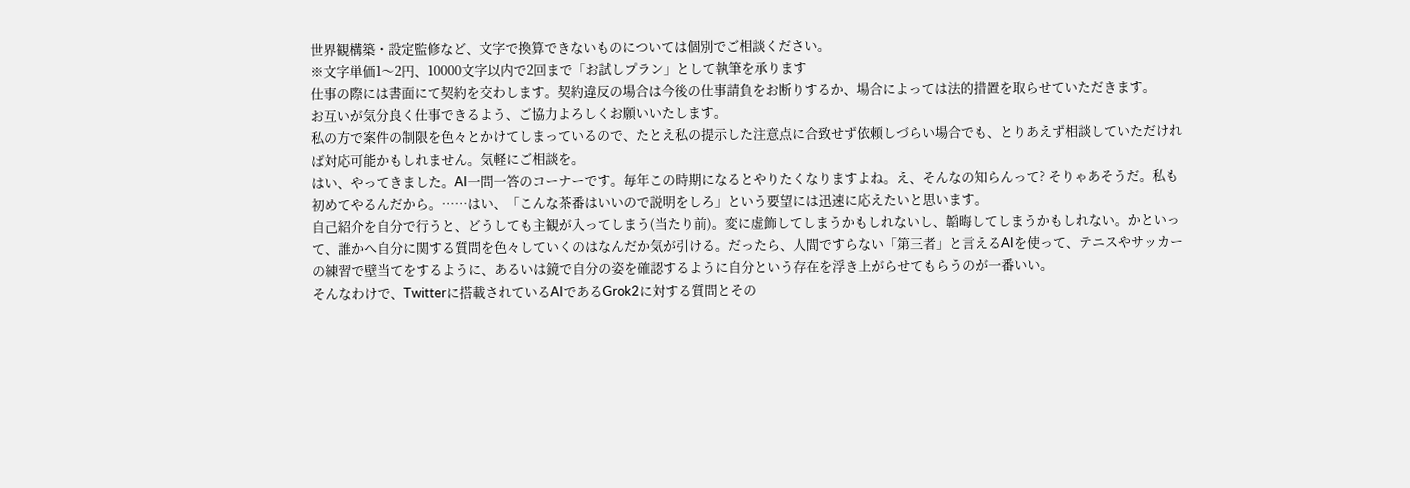世界観構築・設定監修など、文字で換算できないものについては個別でご相談ください。
※文字単価1〜2円、10000文字以内で2回まで「お試しプラン」として執筆を承ります
仕事の際には書面にて契約を交わします。契約違反の場合は今後の仕事請負をお断りするか、場合によっては法的措置を取らせていただきます。
お互いが気分良く仕事できるよう、ご協力よろしくお願いいたします。
私の方で案件の制限を色々とかけてしまっているので、たとえ私の提示した注意点に合致せず依頼しづらい場合でも、とりあえず相談していただければ対応可能かもしれません。気軽にご相談を。
はい、やってきました。AI一問一答のコーナーです。毎年この時期になるとやりたくなりますよね。え、そんなの知らんって? そりゃあそうだ。私も初めてやるんだから。……はい、「こんな茶番はいいので説明をしろ」という要望には迅速に応えたいと思います。
自己紹介を自分で行うと、どうしても主観が入ってしまう(当たり前)。変に虚飾してしまうかもしれないし、韜晦してしまうかもしれない。かといって、誰かへ自分に関する質問を色々していくのはなんだか気が引ける。だったら、人間ですらない「第三者」と言えるAIを使って、テニスやサッカーの練習で壁当てをするように、あるいは鏡で自分の姿を確認するように自分という存在を浮き上がらせてもらうのが一番いい。
そんなわけで、Twitterに搭載されているAIであるGrok2に対する質問とその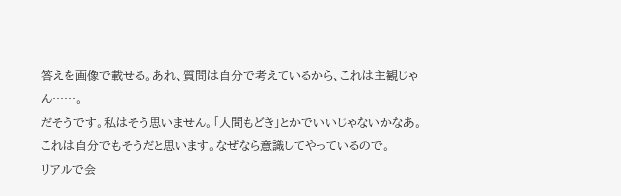答えを画像で載せる。あれ、質問は自分で考えているから、これは主観じゃん……。
だそうです。私はそう思いません。「人間もどき」とかでいいじゃないかなあ。
これは自分でもそうだと思います。なぜなら意識してやっているので。
リアルで会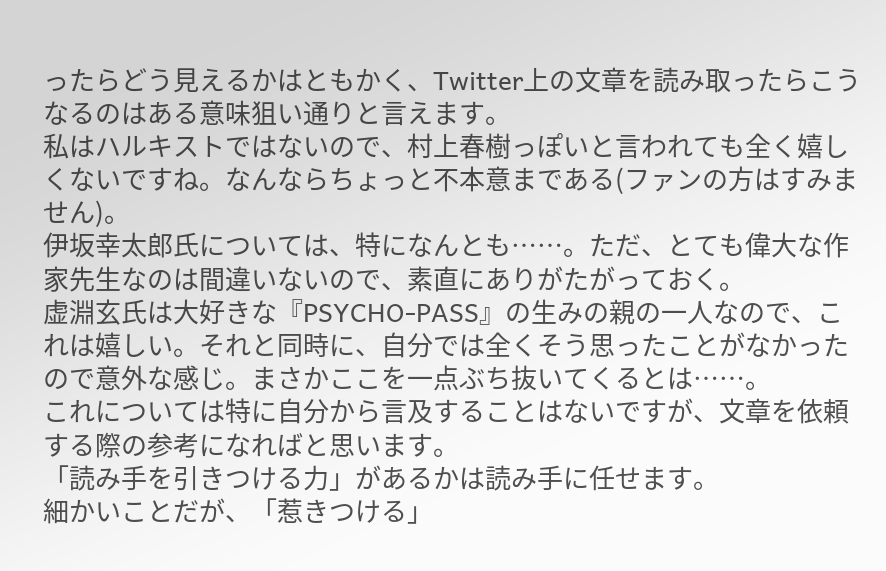ったらどう見えるかはともかく、Twitter上の文章を読み取ったらこうなるのはある意味狙い通りと言えます。
私はハルキストではないので、村上春樹っぽいと言われても全く嬉しくないですね。なんならちょっと不本意まである(ファンの方はすみません)。
伊坂幸太郎氏については、特になんとも……。ただ、とても偉大な作家先生なのは間違いないので、素直にありがたがっておく。
虚淵玄氏は大好きな『PSYCHO-PASS』の生みの親の一人なので、これは嬉しい。それと同時に、自分では全くそう思ったことがなかったので意外な感じ。まさかここを一点ぶち抜いてくるとは……。
これについては特に自分から言及することはないですが、文章を依頼する際の参考になればと思います。
「読み手を引きつける力」があるかは読み手に任せます。
細かいことだが、「惹きつける」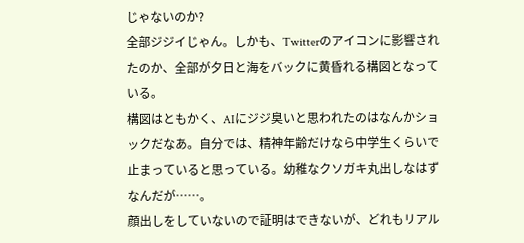じゃないのか?
全部ジジイじゃん。しかも、Twitterのアイコンに影響されたのか、全部が夕日と海をバックに黄昏れる構図となっている。
構図はともかく、AIにジジ臭いと思われたのはなんかショックだなあ。自分では、精神年齢だけなら中学生くらいで止まっていると思っている。幼稚なクソガキ丸出しなはずなんだが……。
顔出しをしていないので証明はできないが、どれもリアル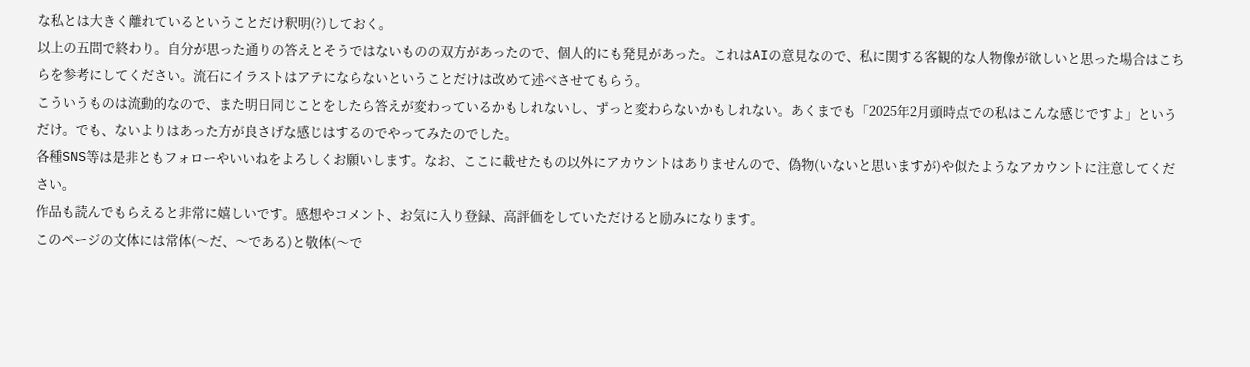な私とは大きく離れているということだけ釈明(?)しておく。
以上の五問で終わり。自分が思った通りの答えとそうではないものの双方があったので、個人的にも発見があった。これはAIの意見なので、私に関する客観的な人物像が欲しいと思った場合はこちらを参考にしてください。流石にイラストはアテにならないということだけは改めて述べさせてもらう。
こういうものは流動的なので、また明日同じことをしたら答えが変わっているかもしれないし、ずっと変わらないかもしれない。あくまでも「2025年2月頭時点での私はこんな感じですよ」というだけ。でも、ないよりはあった方が良さげな感じはするのでやってみたのでした。
各種SNS等は是非ともフォローやいいねをよろしくお願いします。なお、ここに載せたもの以外にアカウントはありませんので、偽物(いないと思いますが)や似たようなアカウントに注意してください。
作品も読んでもらえると非常に嬉しいです。感想やコメント、お気に入り登録、高評価をしていただけると励みになります。
このページの文体には常体(〜だ、〜である)と敬体(〜で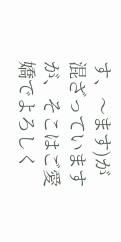す、〜ます)が混ざっていますが、そこはご愛嬌でよろしく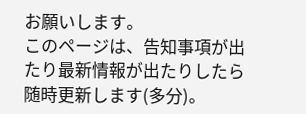お願いします。
このページは、告知事項が出たり最新情報が出たりしたら随時更新します(多分)。